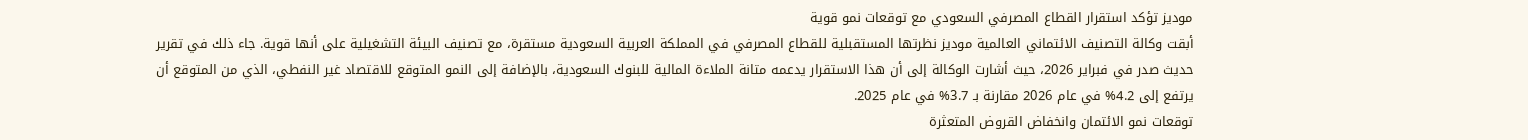موديز تؤكد استقرار القطاع المصرفي السعودي مع توقعات نمو قوية
أبقت وكالة التصنيف الائتماني العالمية موديز نظرتها المستقبلية للقطاع المصرفي في المملكة العربية السعودية مستقرة، مع تصنيف البيئة التشغيلية على أنها قوية. جاء ذلك في تقرير حديث صدر في فبراير 2026، حيث أشارت الوكالة إلى أن هذا الاستقرار يدعمه متانة الملاءة المالية للبنوك السعودية، بالإضافة إلى النمو المتوقع للاقتصاد غير النفطي، الذي من المتوقع أن يرتفع إلى 4.2% في عام 2026 مقارنة بـ 3.7% في عام 2025.
توقعات نمو الائتمان وانخفاض القروض المتعثرة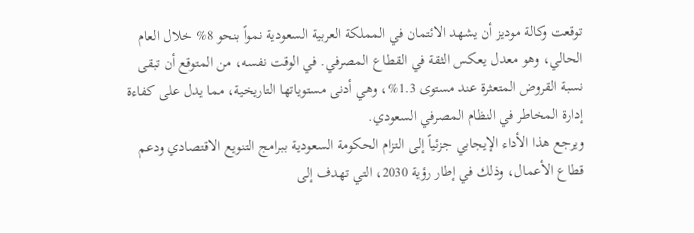توقعت وكالة موديز أن يشهد الائتمان في المملكة العربية السعودية نمواً بنحو 8% خلال العام الحالي، وهو معدل يعكس الثقة في القطاع المصرفي. في الوقت نفسه، من المتوقع أن تبقى نسبة القروض المتعثرة عند مستوى 1.3%، وهي أدنى مستوياتها التاريخية، مما يدل على كفاءة إدارة المخاطر في النظام المصرفي السعودي.
ويرجع هذا الأداء الإيجابي جزئياً إلى التزام الحكومة السعودية ببرامج التنويع الاقتصادي ودعم قطاع الأعمال، وذلك في إطار رؤية 2030، التي تهدف إلى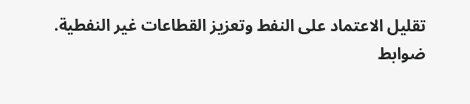تقليل الاعتماد على النفط وتعزيز القطاعات غير النفطية.
ضوابط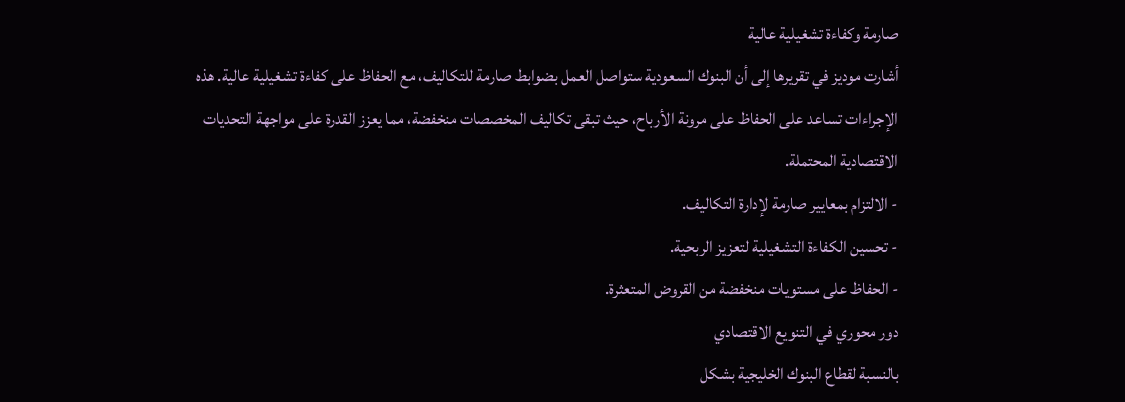صارمة وكفاءة تشغيلية عالية
أشارت موديز في تقريرها إلى أن البنوك السعودية ستواصل العمل بضوابط صارمة للتكاليف، مع الحفاظ على كفاءة تشغيلية عالية. هذه الإجراءات تساعد على الحفاظ على مرونة الأرباح، حيث تبقى تكاليف المخصصات منخفضة، مما يعزز القدرة على مواجهة التحديات الاقتصادية المحتملة.
- الالتزام بمعايير صارمة لإدارة التكاليف.
- تحسين الكفاءة التشغيلية لتعزيز الربحية.
- الحفاظ على مستويات منخفضة من القروض المتعثرة.
دور محوري في التنويع الاقتصادي
بالنسبة لقطاع البنوك الخليجية بشكل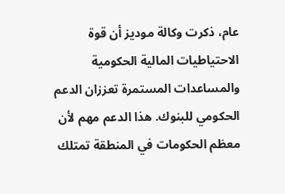عام، ذكرت وكالة موديز أن قوة الاحتياطيات المالية الحكومية والمساعدات المستمرة تعززان الدعم الحكومي للبنوك. هذا الدعم مهم لأن معظم الحكومات في المنطقة تمتلك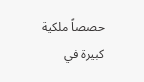حصصاً ملكية كبيرة في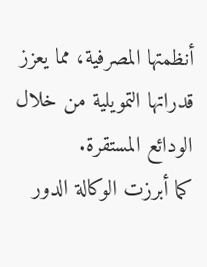أنظمتها المصرفية، مما يعزز قدراتها التمويلية من خلال الودائع المستقرة.
كما أبرزت الوكالة الدور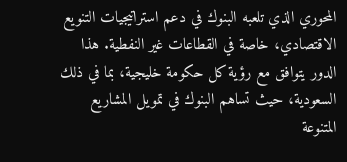المحوري الذي تلعبه البنوك في دعم استراتيجيات التنويع الاقتصادي، خاصة في القطاعات غير النفطية. هذا الدور يتوافق مع رؤية كل حكومة خليجية، بما في ذلك السعودية، حيث تساهم البنوك في تمويل المشاريع المتنوعة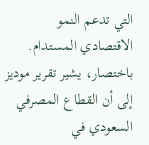التي تدعم النمو الاقتصادي المستدام.
باختصار، يشير تقرير موديز إلى أن القطاع المصرفي السعودي في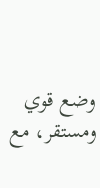وضع قوي ومستقر، مع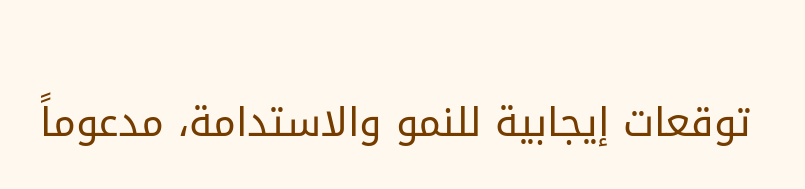توقعات إيجابية للنمو والاستدامة، مدعوماً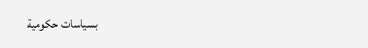بسياسات حكومية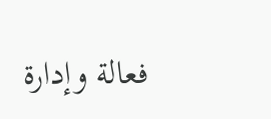فعالة وإدارة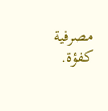مصرفية كفؤة.